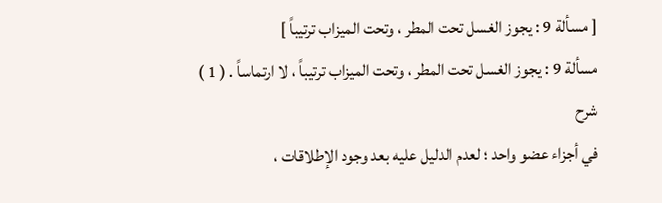[ مسألة 9 : يجوز الغسل تحت المطر ، وتحت الميزاب ترتيباً ]
مسألة 9 : يجوز الغسل تحت المطر ، وتحت الميزاب ترتيباً ، لا ارتماساً . ( 1 )
شرح
في أجزاء عضو واحد ؛ لعدم الدليل عليه بعد وجود الإطلاقات ،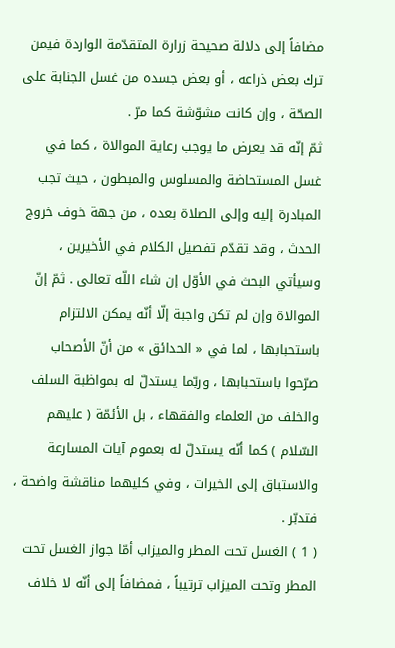مضافاً إلى دلالة صحيحة زرارة المتقدّمة الواردة فيمن ترك بعض ذراعه ، أو بعض جسده من غسل الجنابة على الصحّة ، وإن كانت مشوّشة كما مرّ .
ثمّ إنّه قد يعرض ما يوجب رعاية الموالاة ، كما في غسل المستحاضة والمسلوس والمبطون ، حيث تجب المبادرة إليه وإلى الصلاة بعده ، من جهة خوف خروج الحدث ، وقد تقدّم تفصيل الكلام في الأخيرين ، وسيأتي البحث في الأوّل إن شاء اللّه تعالى . ثمّ إنّ الموالاة وإن لم تكن واجبة إلّا أنّه يمكن الالتزام باستحبابها ، لما في « الحدائق » من أنّ الأصحاب صرّحوا باستحبابها ، وربّما يستدلّ له بمواظبة السلف والخلف من العلماء والفقهاء ، بل الأئمّة ( عليهم السّلام ) كما أنّه يستدلّ له بعموم آيات المسارعة والاستباق إلى الخيرات ، وفي كليهما مناقشة واضحة ، فتدبّر .
( 1 ) الغسل تحت المطر والميزاب أمّا جواز الغسل تحت المطر وتحت الميزاب ترتيباً ، فمضافاً إلى أنّه لا خلاف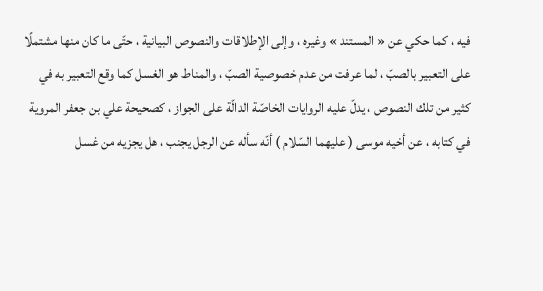فيه ، كما حكي عن « المستند » وغيره ، وإلى الإطلاقات والنصوص البيانية ، حتّى ما كان منها مشتملًا على التعبير بالصبّ ، لما عرفت من عدم خصوصية الصبّ ، والمناط هو الغسل كما وقع التعبير به في كثير من تلك النصوص ، يدلّ عليه الروايات الخاصّة الدالّة على الجواز ، كصحيحة علي بن جعفر المروية في كتابه ، عن أخيه موسى ( عليهما السّلام ) أنّه سأله عن الرجل يجنب ، هل يجزيه من غسل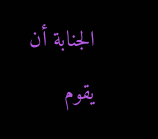الجنابة أن يقوم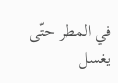في المطر حتّى يغسل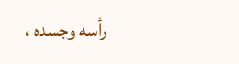رأسه وجسده ،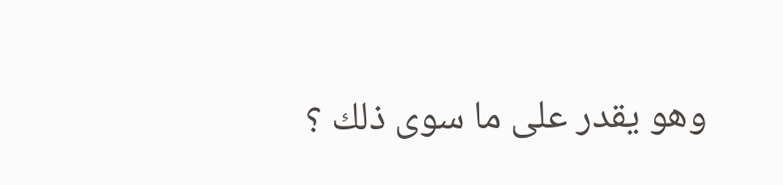وهو يقدر على ما سوى ذلك ؟